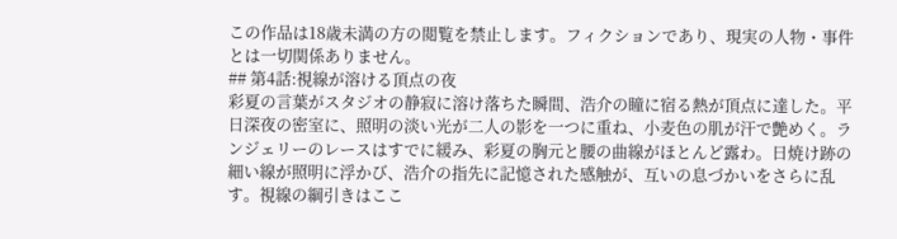この作品は18歳未満の方の閲覧を禁止します。フィクションであり、現実の人物・事件とは一切関係ありません。
## 第4話:視線が溶ける頂点の夜
彩夏の言葉がスタジオの静寂に溶け落ちた瞬間、浩介の瞳に宿る熱が頂点に達した。平日深夜の密室に、照明の淡い光が二人の影を一つに重ね、小麦色の肌が汗で艶めく。ランジェリーのレースはすでに緩み、彩夏の胸元と腰の曲線がほとんど露わ。日焼け跡の細い線が照明に浮かび、浩介の指先に記憶された感触が、互いの息づかいをさらに乱す。視線の綱引きはここ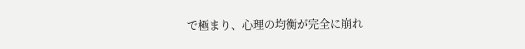で極まり、心理の均衡が完全に崩れ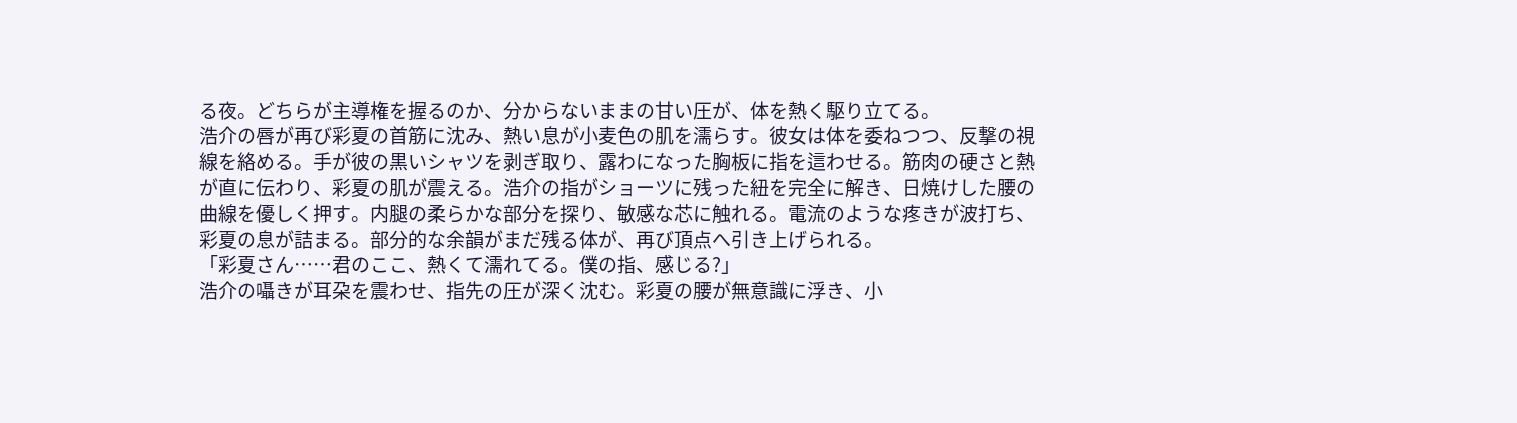る夜。どちらが主導権を握るのか、分からないままの甘い圧が、体を熱く駆り立てる。
浩介の唇が再び彩夏の首筋に沈み、熱い息が小麦色の肌を濡らす。彼女は体を委ねつつ、反撃の視線を絡める。手が彼の黒いシャツを剥ぎ取り、露わになった胸板に指を這わせる。筋肉の硬さと熱が直に伝わり、彩夏の肌が震える。浩介の指がショーツに残った紐を完全に解き、日焼けした腰の曲線を優しく押す。内腿の柔らかな部分を探り、敏感な芯に触れる。電流のような疼きが波打ち、彩夏の息が詰まる。部分的な余韻がまだ残る体が、再び頂点へ引き上げられる。
「彩夏さん……君のここ、熱くて濡れてる。僕の指、感じる?」
浩介の囁きが耳朶を震わせ、指先の圧が深く沈む。彩夏の腰が無意識に浮き、小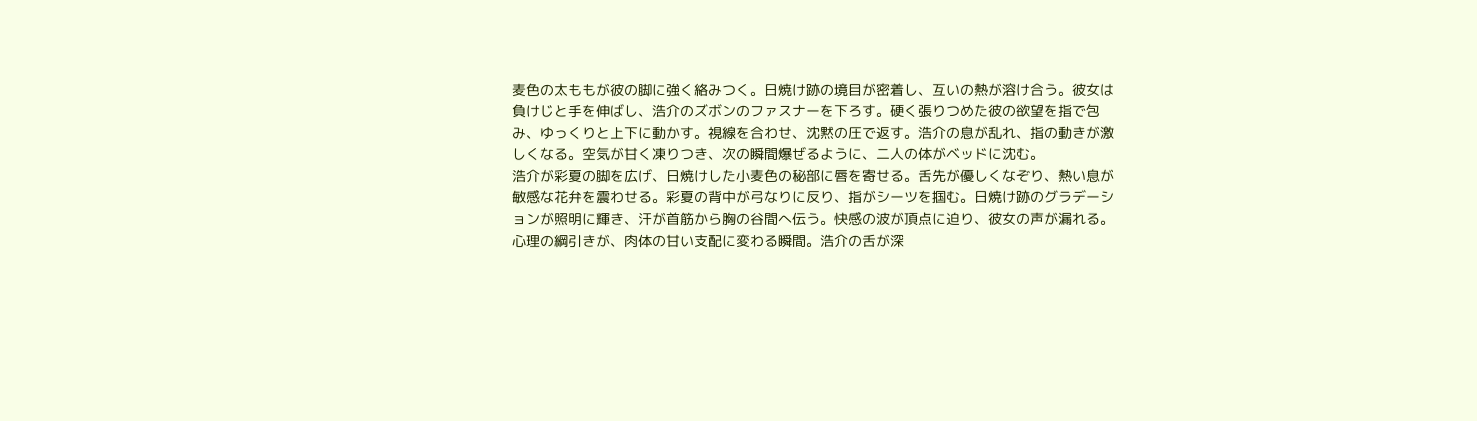麦色の太ももが彼の脚に強く絡みつく。日焼け跡の境目が密着し、互いの熱が溶け合う。彼女は負けじと手を伸ばし、浩介のズボンのファスナーを下ろす。硬く張りつめた彼の欲望を指で包み、ゆっくりと上下に動かす。視線を合わせ、沈黙の圧で返す。浩介の息が乱れ、指の動きが激しくなる。空気が甘く凍りつき、次の瞬間爆ぜるように、二人の体がベッドに沈む。
浩介が彩夏の脚を広げ、日焼けした小麦色の秘部に唇を寄せる。舌先が優しくなぞり、熱い息が敏感な花弁を震わせる。彩夏の背中が弓なりに反り、指がシーツを掴む。日焼け跡のグラデーションが照明に輝き、汗が首筋から胸の谷間へ伝う。快感の波が頂点に迫り、彼女の声が漏れる。心理の綱引きが、肉体の甘い支配に変わる瞬間。浩介の舌が深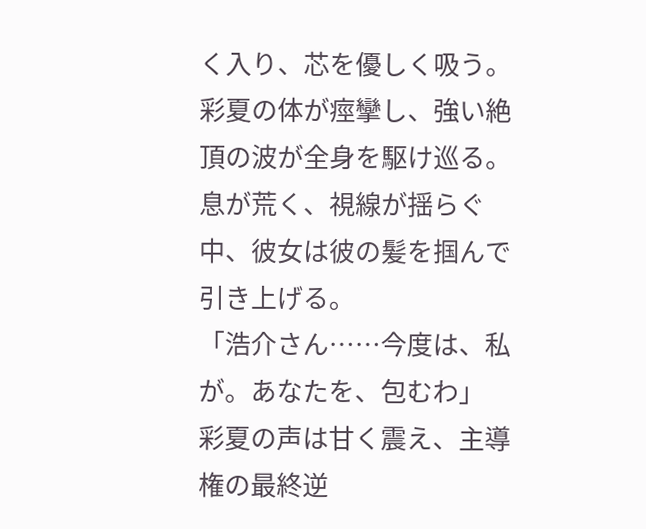く入り、芯を優しく吸う。彩夏の体が痙攣し、強い絶頂の波が全身を駆け巡る。息が荒く、視線が揺らぐ中、彼女は彼の髪を掴んで引き上げる。
「浩介さん……今度は、私が。あなたを、包むわ」
彩夏の声は甘く震え、主導権の最終逆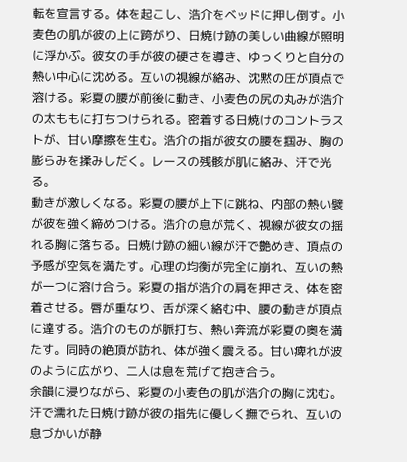転を宣言する。体を起こし、浩介をベッドに押し倒す。小麦色の肌が彼の上に跨がり、日焼け跡の美しい曲線が照明に浮かぶ。彼女の手が彼の硬さを導き、ゆっくりと自分の熱い中心に沈める。互いの視線が絡み、沈黙の圧が頂点で溶ける。彩夏の腰が前後に動き、小麦色の尻の丸みが浩介の太ももに打ちつけられる。密着する日焼けのコントラストが、甘い摩擦を生む。浩介の指が彼女の腰を掴み、胸の膨らみを揉みしだく。レースの残骸が肌に絡み、汗で光る。
動きが激しくなる。彩夏の腰が上下に跳ね、内部の熱い襞が彼を強く締めつける。浩介の息が荒く、視線が彼女の揺れる胸に落ちる。日焼け跡の細い線が汗で艶めき、頂点の予感が空気を満たす。心理の均衡が完全に崩れ、互いの熱が一つに溶け合う。彩夏の指が浩介の肩を押さえ、体を密着させる。唇が重なり、舌が深く絡む中、腰の動きが頂点に達する。浩介のものが脈打ち、熱い奔流が彩夏の奥を満たす。同時の絶頂が訪れ、体が強く震える。甘い痺れが波のように広がり、二人は息を荒げて抱き合う。
余韻に浸りながら、彩夏の小麦色の肌が浩介の胸に沈む。汗で濡れた日焼け跡が彼の指先に優しく撫でられ、互いの息づかいが静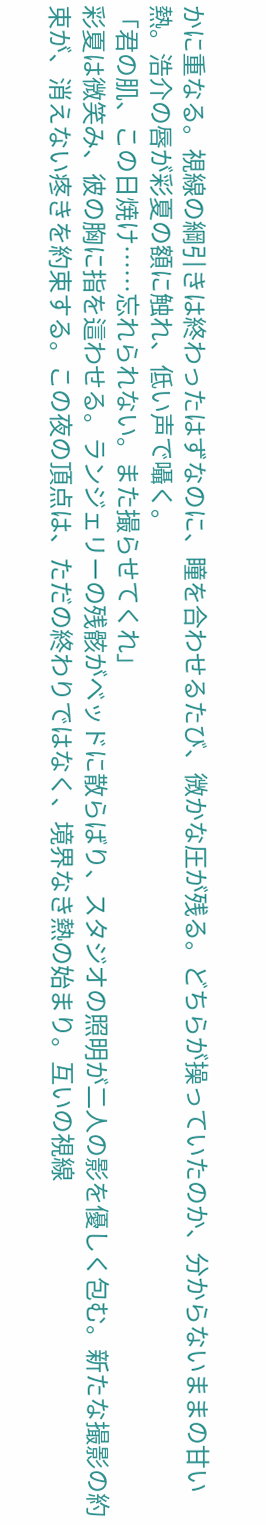かに重なる。視線の綱引きは終わったはずなのに、瞳を合わせるたび、微かな圧が残る。どちらが操っていたのか、分からないままの甘い熱。浩介の唇が彩夏の額に触れ、低い声で囁く。
「君の肌、この日焼け……忘れられない。また撮らせてくれ」
彩夏は微笑み、彼の胸に指を這わせる。ランジェリーの残骸がベッドに散らばり、スタジオの照明が二人の影を優しく包む。新たな撮影の約束が、消えない疼きを約束する。この夜の頂点は、ただの終わりではなく、境界なき熱の始まり。互いの視線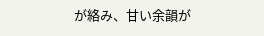が絡み、甘い余韻が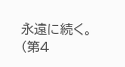永遠に続く。
(第4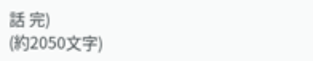話 完)
(約2050文字)